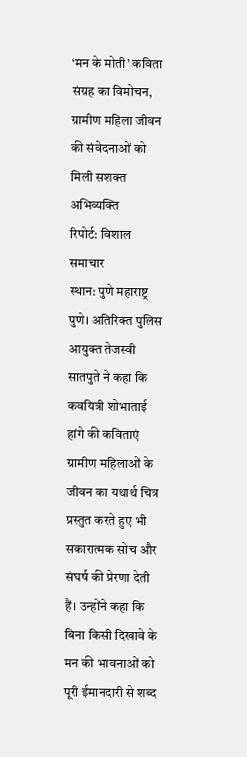‘मन के मोती’ कविता संग्रह का विमोचन, ग्रामीण महिला जीवन की संवेदनाओं को मिली सशक्त अभिव्यक्ति
रिपोर्ट: विशाल समाचार
स्थान: पुणे महाराष्ट्र
पुणे। अतिरिक्त पुलिस आयुक्त तेजस्वी सातपुते ने कहा कि कवयित्री शोभाताई हांगे की कविताएं ग्रामीण महिलाओं के जीवन का यथार्थ चित्र प्रस्तुत करते हुए भी सकारात्मक सोच और संघर्ष की प्रेरणा देती हैं। उन्होंने कहा कि बिना किसी दिखावे के मन की भावनाओं को पूरी ईमानदारी से शब्द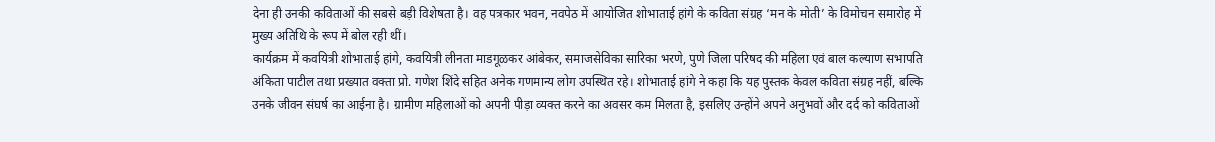देना ही उनकी कविताओं की सबसे बड़ी विशेषता है। वह पत्रकार भवन, नवपेठ में आयोजित शोभाताई हांगे के कविता संग्रह ‘मन के मोती’ के विमोचन समारोह में मुख्य अतिथि के रूप में बोल रही थीं।
कार्यक्रम में कवयित्री शोभाताई हांगे, कवयित्री लीनता माडगूळकर आंबेकर, समाजसेविका सारिका भरणे, पुणे जिला परिषद की महिला एवं बाल कल्याण सभापति अंकिता पाटील तथा प्रख्यात वक्ता प्रो. गणेश शिंदे सहित अनेक गणमान्य लोग उपस्थित रहे। शोभाताई हांगे ने कहा कि यह पुस्तक केवल कविता संग्रह नहीं, बल्कि उनके जीवन संघर्ष का आईना है। ग्रामीण महिलाओं को अपनी पीड़ा व्यक्त करने का अवसर कम मिलता है, इसलिए उन्होंने अपने अनुभवों और दर्द को कविताओं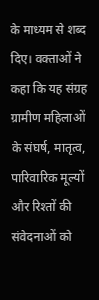के माध्यम से शब्द दिए। वक्ताओं ने कहा कि यह संग्रह ग्रामीण महिलाओं के संघर्ष, मातृत्व, पारिवारिक मूल्यों और रिश्तों की संवेदनाओं को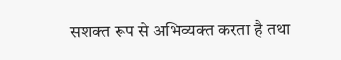सशक्त रूप से अभिव्यक्त करता है तथा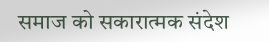समाज को सकारात्मक संदेश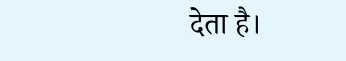देता है।